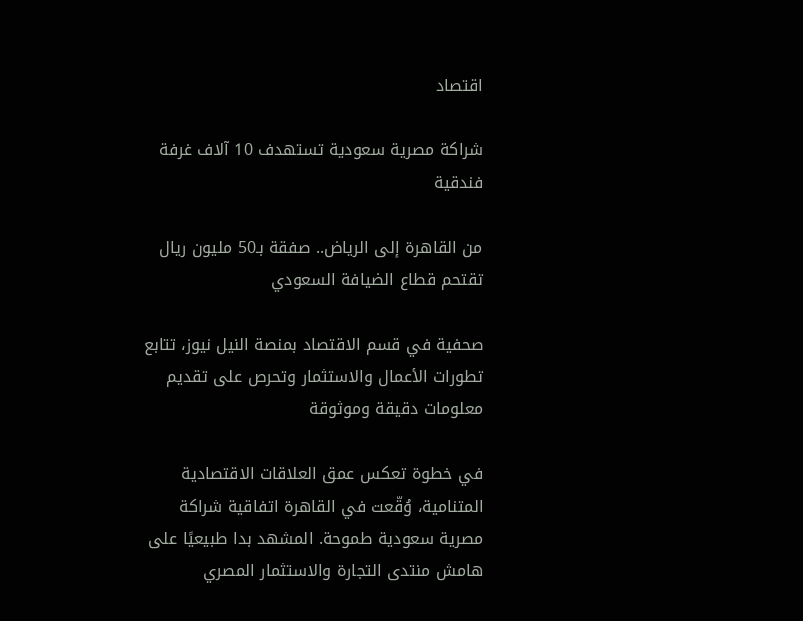اقتصاد

شراكة مصرية سعودية تستهدف 10 آلاف غرفة فندقية

من القاهرة إلى الرياض.. صفقة بـ50 مليون ريال تقتحم قطاع الضيافة السعودي

صحفية في قسم الاقتصاد بمنصة النيل نيوز، تتابع تطورات الأعمال والاستثمار وتحرص على تقديم معلومات دقيقة وموثوقة

في خطوة تعكس عمق العلاقات الاقتصادية المتنامية، وُقّعت في القاهرة اتفاقية شراكة مصرية سعودية طموحة. المشهد بدا طبيعيًا على هامش منتدى التجارة والاستثمار المصري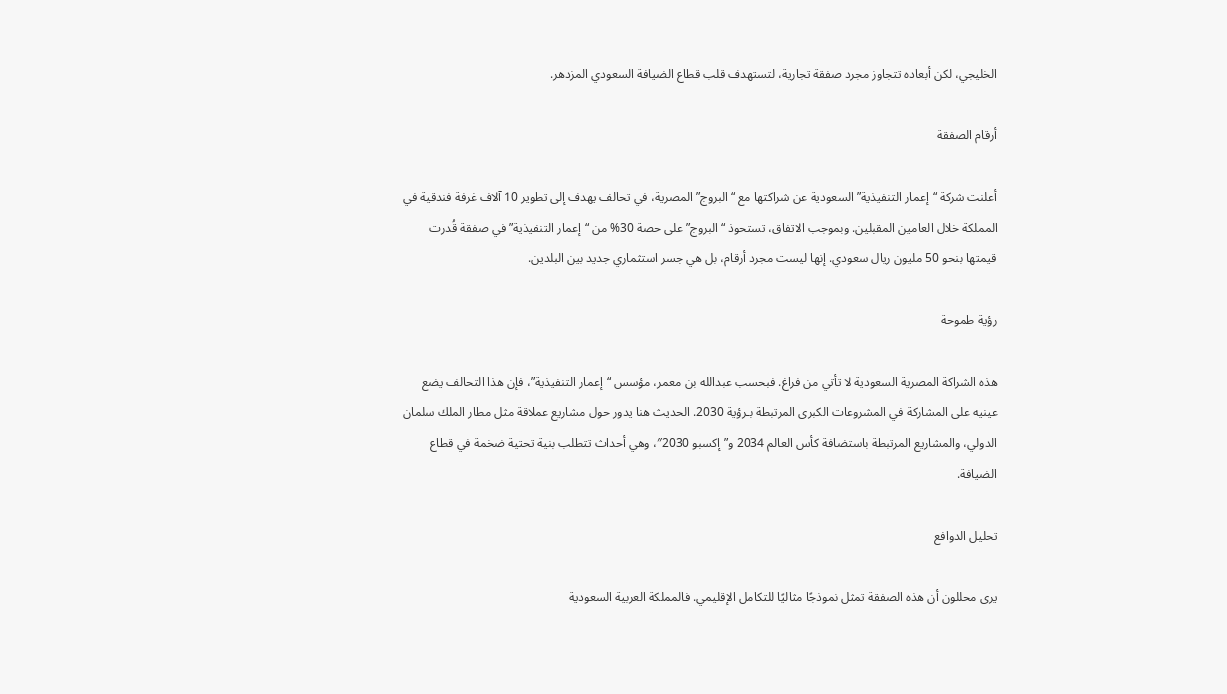الخليجي، لكن أبعاده تتجاوز مجرد صفقة تجارية، لتستهدف قلب قطاع الضيافة السعودي المزدهر.

أرقام الصفقة

أعلنت شركة “إعمار التنفيذية” السعودية عن شراكتها مع “البروج” المصرية، في تحالف يهدف إلى تطوير 10 آلاف غرفة فندقية في المملكة خلال العامين المقبلين. وبموجب الاتفاق، تستحوذ “البروج” على حصة 30% من “إعمار التنفيذية” في صفقة قُدرت قيمتها بنحو 50 مليون ريال سعودي. إنها ليست مجرد أرقام، بل هي جسر استثماري جديد بين البلدين.

رؤية طموحة

هذه الشراكة المصرية السعودية لا تأتي من فراغ. فبحسب عبدالله بن معمر، مؤسس “إعمار التنفيذية”، فإن هذا التحالف يضع عينيه على المشاركة في المشروعات الكبرى المرتبطة بـرؤية 2030. الحديث هنا يدور حول مشاريع عملاقة مثل مطار الملك سلمان الدولي، والمشاريع المرتبطة باستضافة كأس العالم 2034 و”إكسبو 2030″، وهي أحداث تتطلب بنية تحتية ضخمة في قطاع الضيافة.

تحليل الدوافع

يرى محللون أن هذه الصفقة تمثل نموذجًا مثاليًا للتكامل الإقليمي. فالمملكة العربية السعودية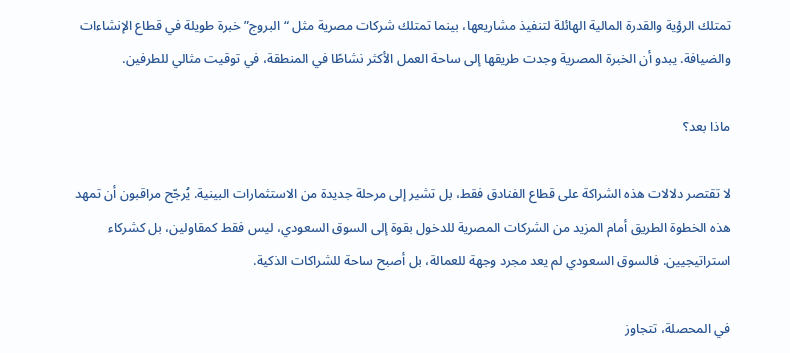تمتلك الرؤية والقدرة المالية الهائلة لتنفيذ مشاريعها، بينما تمتلك شركات مصرية مثل “البروج” خبرة طويلة في قطاع الإنشاءات والضيافة. يبدو أن الخبرة المصرية وجدت طريقها إلى ساحة العمل الأكثر نشاطًا في المنطقة، في توقيت مثالي للطرفين.

ماذا بعد؟

لا تقتصر دلالات هذه الشراكة على قطاع الفنادق فقط، بل تشير إلى مرحلة جديدة من الاستثمارات البينية. يُرجّح مراقبون أن تمهد هذه الخطوة الطريق أمام المزيد من الشركات المصرية للدخول بقوة إلى السوق السعودي، ليس فقط كمقاولين، بل كشركاء استراتيجيين. فالسوق السعودي لم يعد مجرد وجهة للعمالة، بل أصبح ساحة للشراكات الذكية.

في المحصلة، تتجاوز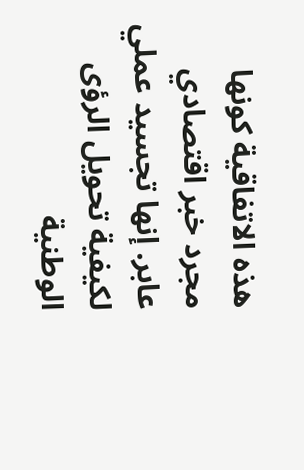هذه الاتفاقية كونها مجرد خبر اقتصادي عابر. إنها تجسيد عملي لكيفية تحويل الرؤى الوطنية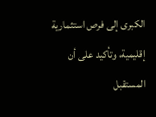الكبرى إلى فرص استثمارية إقليمية، وتأكيد على أن المستقبل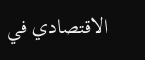الاقتصادي في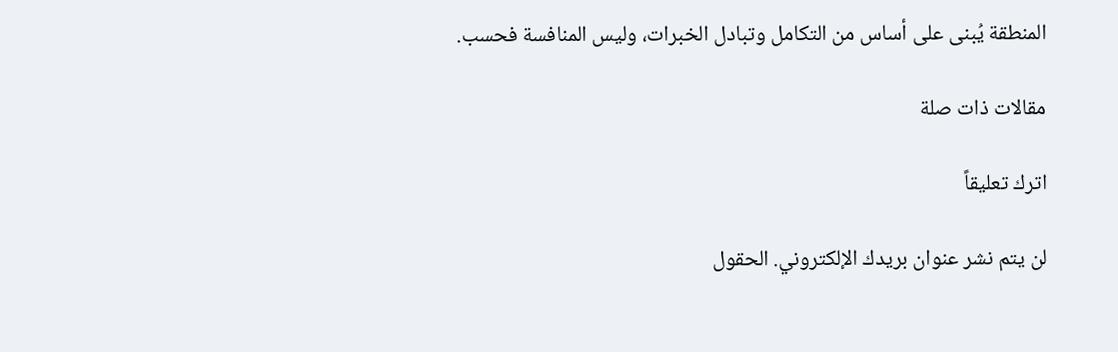المنطقة يُبنى على أساس من التكامل وتبادل الخبرات، وليس المنافسة فحسب.

مقالات ذات صلة

اترك تعليقاً

لن يتم نشر عنوان بريدك الإلكتروني. الحقول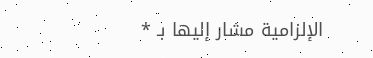الإلزامية مشار إليها بـ *